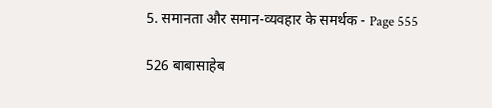5. समानता और समान-व्यवहार के समर्थक - Page 555

526 बाबासाहेब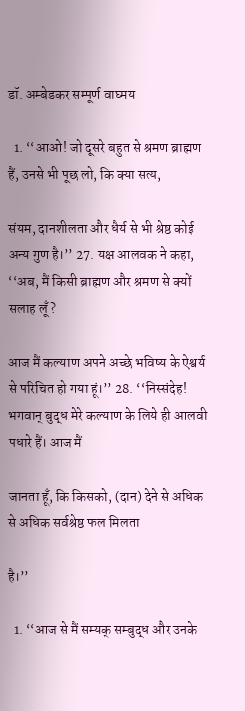डॉ. अम्बेडकर सम्पूर्ण वाघ्मय

  1. ‘‘आओ! जो दूसरे बहुत से श्रमण ब्राह्मण हैं, उनसे भी पूछ लो, कि क्या सत्य,

संयम, दानशीलता और धैर्य से भी श्रेष्ठ कोई अन्य गुण है।’’ 27. यक्ष आलवक ने कहा, ‘‘अब, मैं किसी ब्राह्मण और श्रमण से क्यों सलाह लूँ?

आज मैं कल्याण अपने अच्छे भविष्य के ऐश्वर्य से परिचित हो गया हूं।’’ 28. ‘‘निस्संदेह! भगवान् बुद्ध मेरे कल्याण के लिये ही आलवी पधारे हैं। आज मैं

जानता हूँ, कि किसको, (दान) देने से अधिक से अधिक सर्वश्रेष्ठ फल मिलता

है।’’

  1. ‘‘आज से मैं सम्यक् सम्बुद्ध और उनके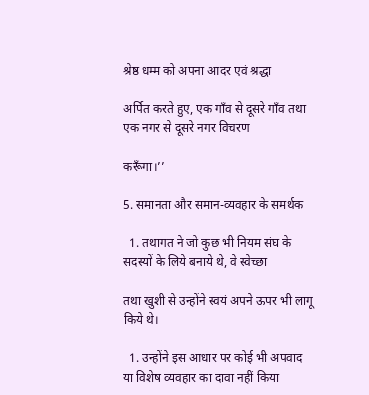श्रेष्ठ धम्म को अपना आदर एवं श्रद्धा

अर्पित करते हुए, एक गाँव से दूसरे गाँव तथा एक नगर से दूसरे नगर विचरण

करूँगा।’’

5. समानता और समान-व्यवहार के समर्थक

  1. तथागत ने जो कुछ भी नियम संघ के सदस्यों के लिये बनाये थे, वे स्वेच्छा

तथा खुशी से उन्होंने स्वयं अपने ऊपर भी लागू किये थे।

  1. उन्होंने इस आधार पर कोई भी अपवाद या विशेष व्यवहार का दावा नहीं किया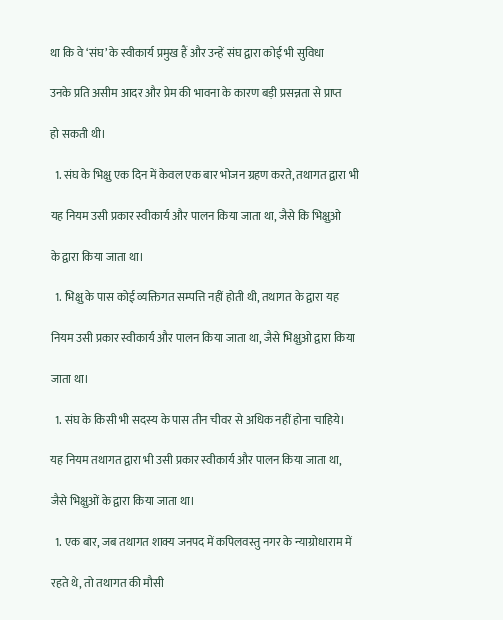था कि वे ‘संघ’ के स्वीकार्य प्रमुख हैं और उन्हें संघ द्वारा कोई भी सुविधा

उनके प्रति असीम आदर और प्रेम की भावना के कारण बड़ी प्रसन्नता से प्राप्त

हो सकती थी।

  1. संघ के भिक्षु एक दिन में केवल एक बार भोजन ग्रहण करते, तथागत द्वारा भी

यह नियम उसी प्रकार स्वीकार्य और पालन किया जाता था, जैसे कि भिक्षुओ

के द्वारा किया जाता था।

  1. भिक्षु के पास कोई व्यक्तिगत सम्पत्ति नहीं होती थी, तथागत के द्वारा यह

नियम उसी प्रकार स्वीकार्य और पालन किया जाता था, जैसे भिक्षुओ द्वारा किया

जाता था।

  1. संघ के किसी भी सदस्य के पास तीन चीवर से अधिक नहीं होना चाहिये।

यह नियम तथागत द्वारा भी उसी प्रकार स्वीकार्य और पालन किया जाता था,

जैसे भिक्षुओं के द्वारा किया जाता था।

  1. एक बार, जब तथागत शाक्य जनपद में कपिलवस्तु नगर के न्याग्रोधाराम में

रहते थे, तो तथागत की मौसी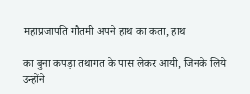महाप्रजापति गौतमी अपने हाथ का कता, हाथ

का बुना कपड़ा तथागत के पास लेकर आयी, जिनके लिये उन्होंने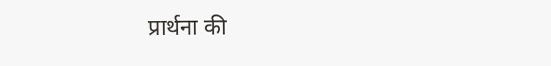प्रार्थना की